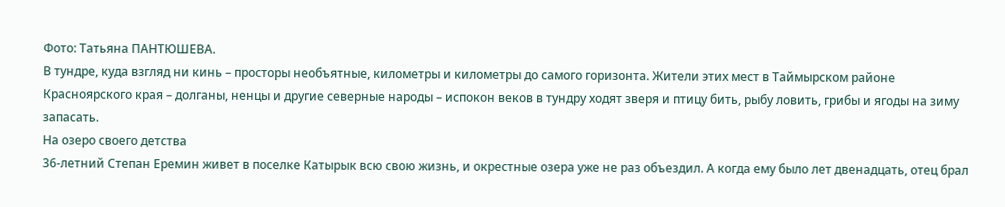Фото: Татьяна ПАНТЮШЕВА.
В тундре, куда взгляд ни кинь – просторы необъятные, километры и километры до самого горизонта. Жители этих мест в Таймырском районе Красноярского края – долганы, ненцы и другие северные народы – испокон веков в тундру ходят зверя и птицу бить, рыбу ловить, грибы и ягоды на зиму запасать.
На озеро своего детства
36-летний Степан Еремин живет в поселке Катырык всю свою жизнь, и окрестные озера уже не раз объездил. А когда ему было лет двенадцать, отец брал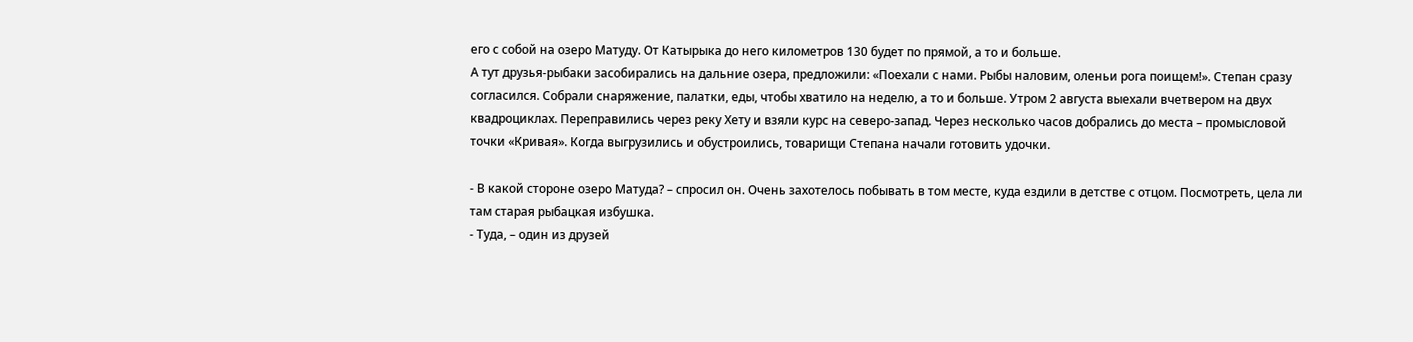его с собой на озеро Матуду. От Катырыка до него километров 130 будет по прямой, а то и больше.
А тут друзья-рыбаки засобирались на дальние озера, предложили: «Поехали с нами. Рыбы наловим, оленьи рога поищем!». Степан сразу согласился. Собрали снаряжение, палатки, еды, чтобы хватило на неделю, а то и больше. Утром 2 августа выехали вчетвером на двух квадроциклах. Переправились через реку Хету и взяли курс на северо-запад. Через несколько часов добрались до места – промысловой точки «Кривая». Когда выгрузились и обустроились, товарищи Степана начали готовить удочки.

- В какой стороне озеро Матуда? – спросил он. Очень захотелось побывать в том месте, куда ездили в детстве с отцом. Посмотреть, цела ли там старая рыбацкая избушка.
- Туда, – один из друзей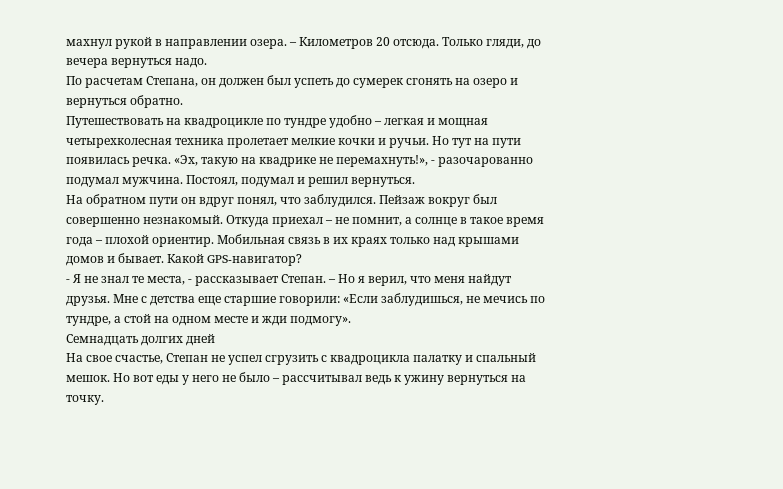махнул рукой в направлении озера. – Километров 20 отсюда. Только гляди, до вечера вернуться надо.
По расчетам Степана, он должен был успеть до сумерек сгонять на озеро и вернуться обратно.
Путешествовать на квадроцикле по тундре удобно – легкая и мощная четырехколесная техника пролетает мелкие кочки и ручьи. Но тут на пути появилась речка. «Эх, такую на квадрике не перемахнуть!», - разочарованно подумал мужчина. Постоял, подумал и решил вернуться.
На обратном пути он вдруг понял, что заблудился. Пейзаж вокруг был совершенно незнакомый. Откуда приехал – не помнит, а солнце в такое время года – плохой ориентир. Мобильная связь в их краях только над крышами домов и бывает. Какой GPS-навигатор?
- Я не знал те места, - рассказывает Степан. – Но я верил, что меня найдут друзья. Мне с детства еще старшие говорили: «Если заблудишься, не мечись по тундре, а стой на одном месте и жди подмогу».
Семнадцать долгих дней
На свое счастье, Степан не успел сгрузить с квадроцикла палатку и спальный мешок. Но вот еды у него не было – рассчитывал ведь к ужину вернуться на точку.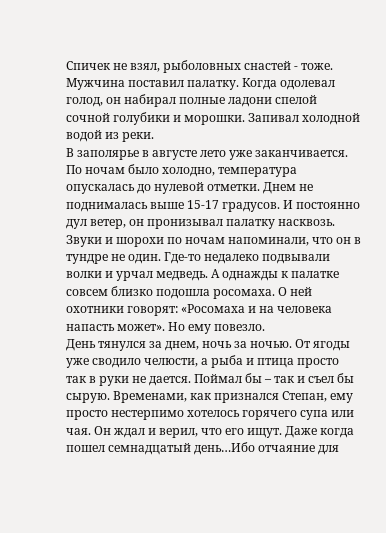Спичек не взял, рыболовных снастей - тоже.
Мужчина поставил палатку. Когда одолевал голод, он набирал полные ладони спелой сочной голубики и морошки. Запивал холодной водой из реки.
В заполярье в августе лето уже заканчивается. По ночам было холодно, температура опускалась до нулевой отметки. Днем не поднималась выше 15-17 градусов. И постоянно дул ветер, он пронизывал палатку насквозь. Звуки и шорохи по ночам напоминали, что он в тундре не один. Где-то недалеко подвывали волки и урчал медведь. А однажды к палатке совсем близко подошла росомаха. О ней охотники говорят: «Росомаха и на человека напасть может». Но ему повезло.
День тянулся за днем, ночь за ночью. От ягоды уже сводило челюсти, а рыба и птица просто так в руки не дается. Поймал бы – так и съел бы сырую. Временами, как признался Степан, ему просто нестерпимо хотелось горячего супа или чая. Он ждал и верил, что его ищут. Даже когда пошел семнадцатый день…Ибо отчаяние для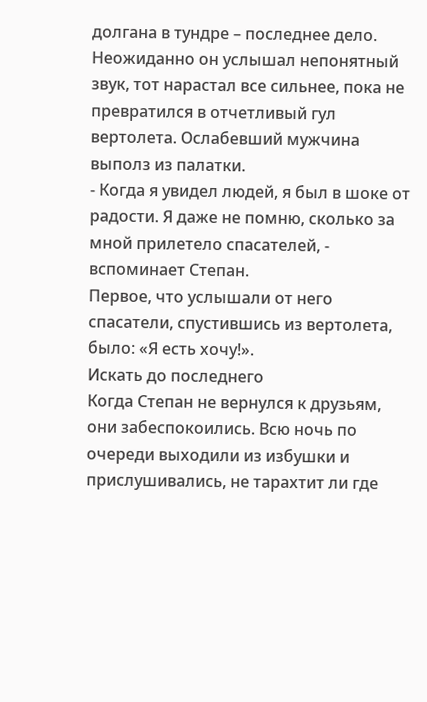долгана в тундре – последнее дело.
Неожиданно он услышал непонятный звук, тот нарастал все сильнее, пока не превратился в отчетливый гул вертолета. Ослабевший мужчина выполз из палатки.
- Когда я увидел людей, я был в шоке от радости. Я даже не помню, сколько за мной прилетело спасателей, - вспоминает Степан.
Первое, что услышали от него спасатели, спустившись из вертолета, было: «Я есть хочу!».
Искать до последнего
Когда Степан не вернулся к друзьям, они забеспокоились. Всю ночь по очереди выходили из избушки и прислушивались, не тарахтит ли где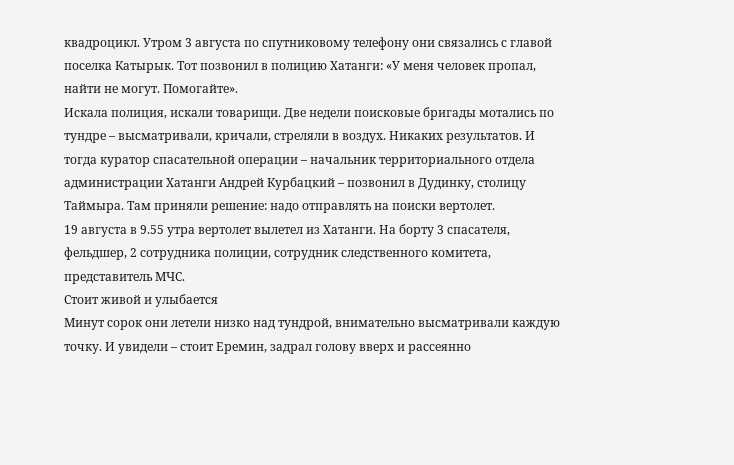квадроцикл. Утром 3 августа по спутниковому телефону они связались с главой поселка Катырык. Тот позвонил в полицию Хатанги: «У меня человек пропал, найти не могут. Помогайте».
Искала полиция, искали товарищи. Две недели поисковые бригады мотались по тундре – высматривали, кричали, стреляли в воздух. Никаких результатов. И тогда куратор спасательной операции – начальник территориального отдела администрации Хатанги Андрей Курбацкий – позвонил в Дудинку, столицу Таймыра. Там приняли решение: надо отправлять на поиски вертолет.
19 августа в 9.55 утра вертолет вылетел из Хатанги. На борту 3 спасателя, фельдшер, 2 сотрудника полиции, сотрудник следственного комитета, представитель МЧС.
Стоит живой и улыбается
Минут сорок они летели низко над тундрой, внимательно высматривали каждую точку. И увидели – стоит Еремин, задрал голову вверх и рассеянно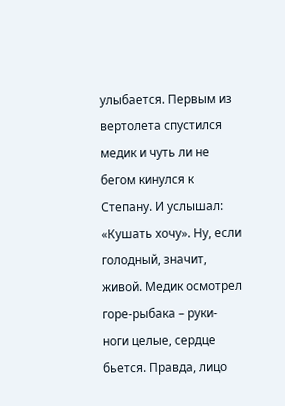улыбается. Первым из вертолета спустился медик и чуть ли не бегом кинулся к Степану. И услышал: «Кушать хочу». Ну, если голодный, значит, живой. Медик осмотрел горе-рыбака – руки-ноги целые, сердце бьется. Правда, лицо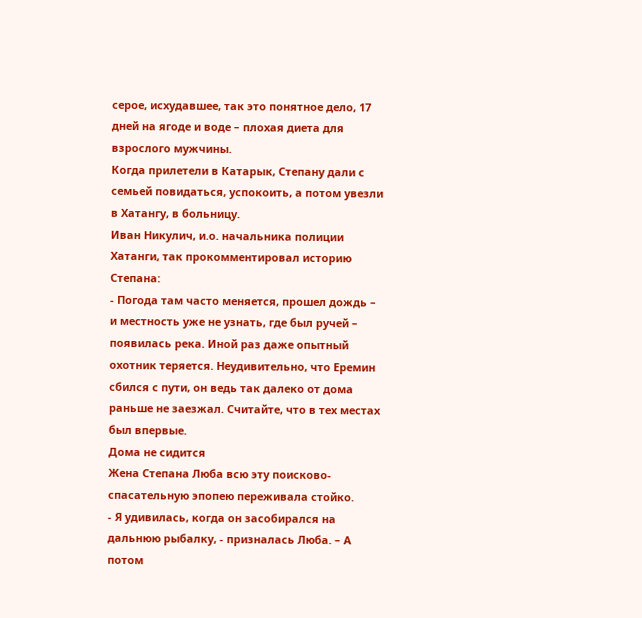серое, исхудавшее, так это понятное дело, 17 дней на ягоде и воде – плохая диета для взрослого мужчины.
Когда прилетели в Катарык, Степану дали с семьей повидаться, успокоить, а потом увезли в Хатангу, в больницу.
Иван Никулич, и.о. начальника полиции Хатанги, так прокомментировал историю Степана:
- Погода там часто меняется, прошел дождь – и местность уже не узнать, где был ручей – появилась река. Иной раз даже опытный охотник теряется. Неудивительно, что Еремин сбился с пути, он ведь так далеко от дома раньше не заезжал. Считайте, что в тех местах был впервые.
Дома не сидится
Жена Степана Люба всю эту поисково-спасательную эпопею переживала стойко.
- Я удивилась, когда он засобирался на дальнюю рыбалку, - призналась Люба. – А потом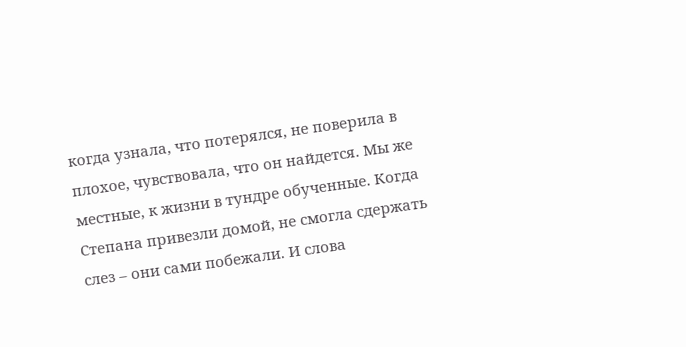когда узнала, что потерялся, не поверила в плохое, чувствовала, что он найдется. Мы же местные, к жизни в тундре обученные. Когда Степана привезли домой, не смогла сдержать слез – они сами побежали. И слова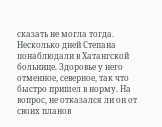сказать не могла тогда.
Несколько дней Степана понаблюдали в Хатангской больнице. Здоровье у него отменное, северное, так что быстро пришел в норму. На вопрос, не отказался ли он от своих планов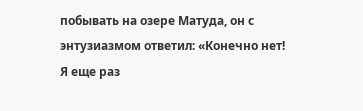побывать на озере Матуда, он с энтузиазмом ответил: «Конечно нет! Я еще раз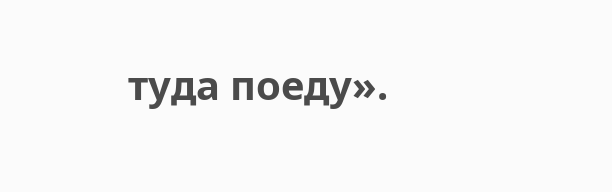туда поеду».